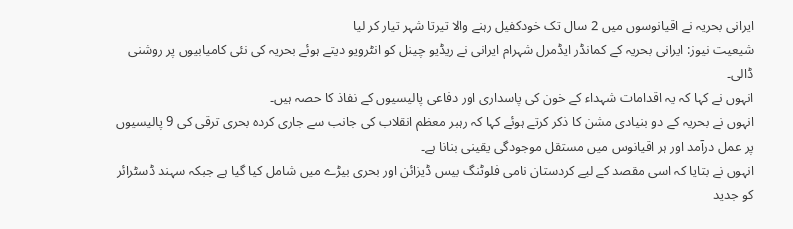ایرانی بحریہ نے اقیانوسوں میں 2 سال تک خودکفیل رہنے والا تیرتا شہر تیار کر لیا
شیعیت نیوز: ایرانی بحریہ کے کمانڈر ایڈمرل شہرام ایرانی نے ریڈیو چینل کو انٹرویو دیتے ہوئے بحریہ کی نئی کامیابیوں پر روشنی ڈالی۔
انہوں نے کہا کہ یہ اقدامات شہداء کے خون کی پاسداری اور دفاعی پالیسیوں کے نفاذ کا حصہ ہیں۔
انہوں نے بحریہ کے دو بنیادی مشن کا ذکر کرتے ہوئے کہا کہ رہبر معظم انقلاب کی جانب سے جاری کردہ بحری ترقی کی 9 پالیسیوں پر عمل درآمد اور ہر اقیانوس میں مستقل موجودگی یقینی بنانا ہے۔
انہوں نے بتایا کہ اسی مقصد کے لیے کردستان نامی فلوٹنگ بیس ڈیزائن اور بحری بیڑے میں شامل کیا گیا ہے جبکہ سہند ڈسٹرائر کو جدید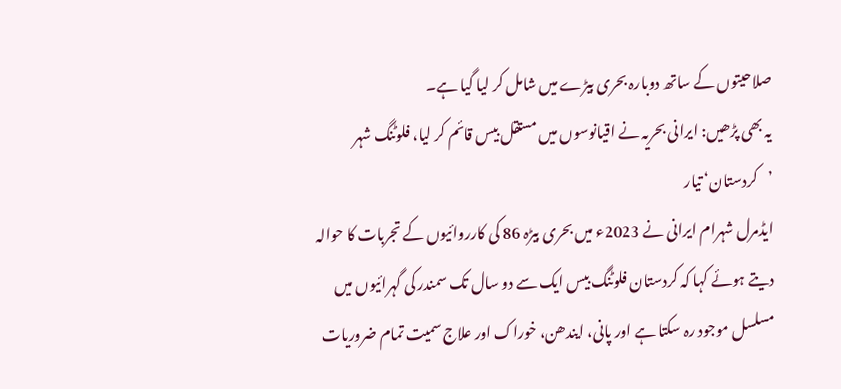صلاحیتوں کے ساتھ دوبارہ بحری بیڑے میں شامل کر لیا گیا ہے۔
یہ بھی پڑھیں: ایرانی بحریہ نے اقیانوسوں میں مستقل بیس قائم کر لیا، فلوٹنگ شہر ’کردستان‘ تیار
ایڈمرل شہرام ایرانی نے 2023ء میں بحری بیڑہ 86 کی کارروائیوں کے تجربات کا حوالہ دیتے ہوئے کہا کہ کردستان فلوٹنگ بیس ایک سے دو سال تک سمندر کی گہرائیوں میں مسلسل موجود رہ سکتا ہے اور پانی، ایندھن، خوراک اور علاج سمیت تمام ضروریات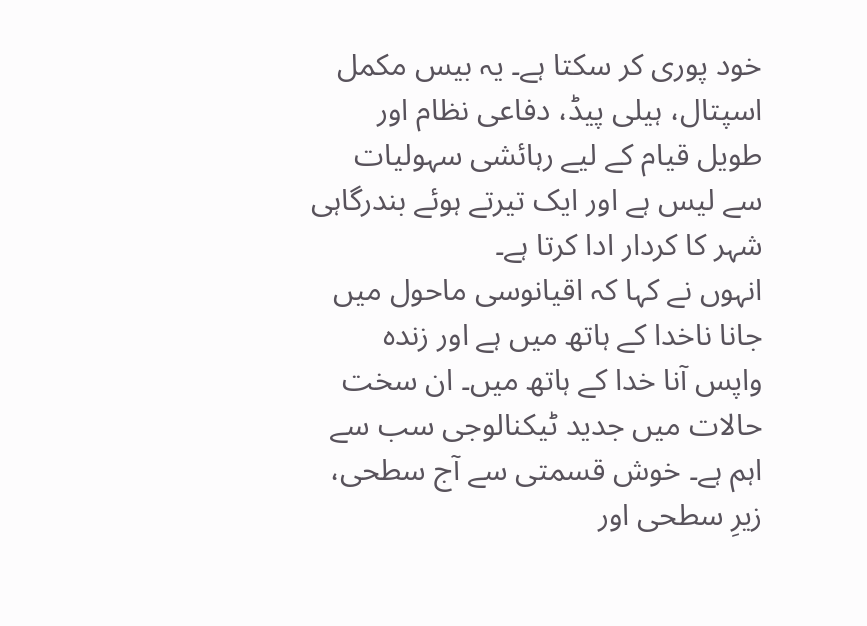خود پوری کر سکتا ہے۔ یہ بیس مکمل اسپتال، ہیلی پیڈ، دفاعی نظام اور طویل قیام کے لیے رہائشی سہولیات سے لیس ہے اور ایک تیرتے ہوئے بندرگاہی شہر کا کردار ادا کرتا ہے۔
انہوں نے کہا کہ اقیانوسی ماحول میں جانا ناخدا کے ہاتھ میں ہے اور زندہ واپس آنا خدا کے ہاتھ میں۔ ان سخت حالات میں جدید ٹیکنالوجی سب سے اہم ہے۔ خوش قسمتی سے آج سطحی، زیرِ سطحی اور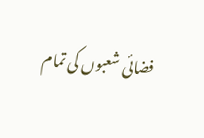فضائی شعبوں کی تمام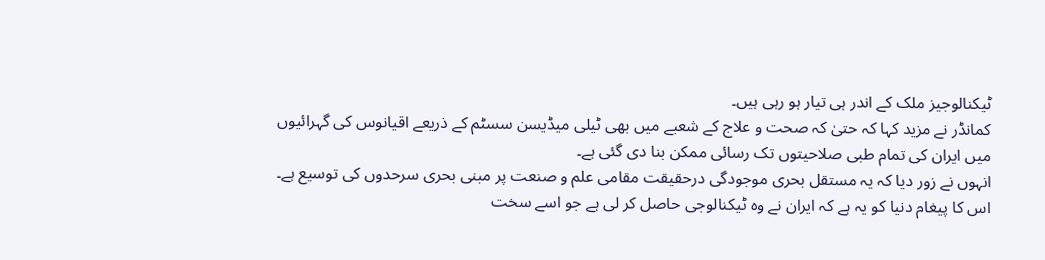ٹیکنالوجیز ملک کے اندر ہی تیار ہو رہی ہیں۔
کمانڈر نے مزید کہا کہ حتیٰ کہ صحت و علاج کے شعبے میں بھی ٹیلی میڈیسن سسٹم کے ذریعے اقیانوس کی گہرائیوں میں ایران کی تمام طبی صلاحیتوں تک رسائی ممکن بنا دی گئی ہے۔
انہوں نے زور دیا کہ یہ مستقل بحری موجودگی درحقیقت مقامی علم و صنعت پر مبنی بحری سرحدوں کی توسیع ہے۔ اس کا پیغام دنیا کو یہ ہے کہ ایران نے وہ ٹیکنالوجی حاصل کر لی ہے جو اسے سخت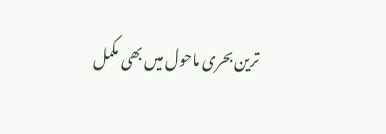ترین بحری ماحول میں بھی مکمل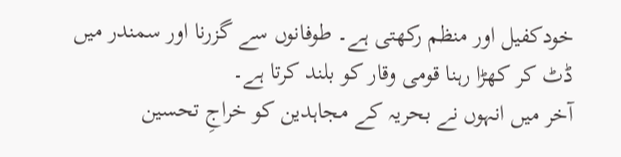خودکفیل اور منظم رکھتی ہے۔ طوفانوں سے گزرنا اور سمندر میں ڈٹ کر کھڑا رہنا قومی وقار کو بلند کرتا ہے۔
آخر میں انہوں نے بحریہ کے مجاہدین کو خراجِ تحسین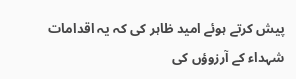پیش کرتے ہوئے امید ظاہر کی کہ یہ اقدامات شہداء کے آرزوؤں کی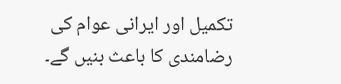تکمیل اور ایرانی عوام کی رضامندی کا باعث بنیں گے۔